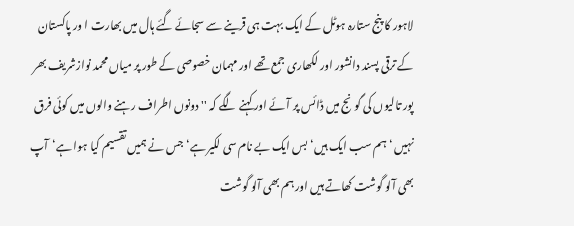لاہور کا پنج ستارہ ہوٹل کے ایک بہت ہی قرینے سے سجائے گئے ہال میں بھارت ا ور پاکستان کے ترقی پسند دانشور اور لکھاری جمع تھے اور مہمان خصوصی کے طور پر میاں محمد نوازشریف بھر پور تالیوں کی گونج میں ڈائس پر آئے اور کہنے لگے کہ '' دونوں اطراف رہنے والوں میں کوئی فرق نہیں ‘ہم سب ایک ہیں‘ بس ایک بے نام سی لکیر ہے‘ جس نے ہمیں تقسیم کیا ہوا ہے‘آپ بھی آلو گوشت کھاتے ہیں اور ہم بھی آلو گوشت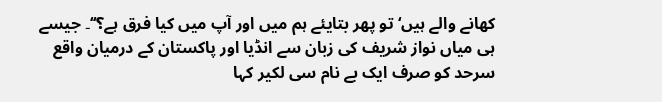کھانے والے ہیں‘ تو پھر بتایئے ہم میں اور آپ میں کیا فرق ہے؟‘‘۔ جیسے ہی میاں نواز شریف کی زبان سے انڈیا اور پاکستان کے درمیان واقع سرحد کو صرف ایک بے نام سی لکیر کہا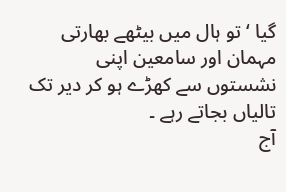گیا ‘تو ہال میں بیٹھے بھارتی مہمان اور سامعین اپنی نشستوں سے کھڑے ہو کر دیر تک تالیاں بجاتے رہے ۔
آج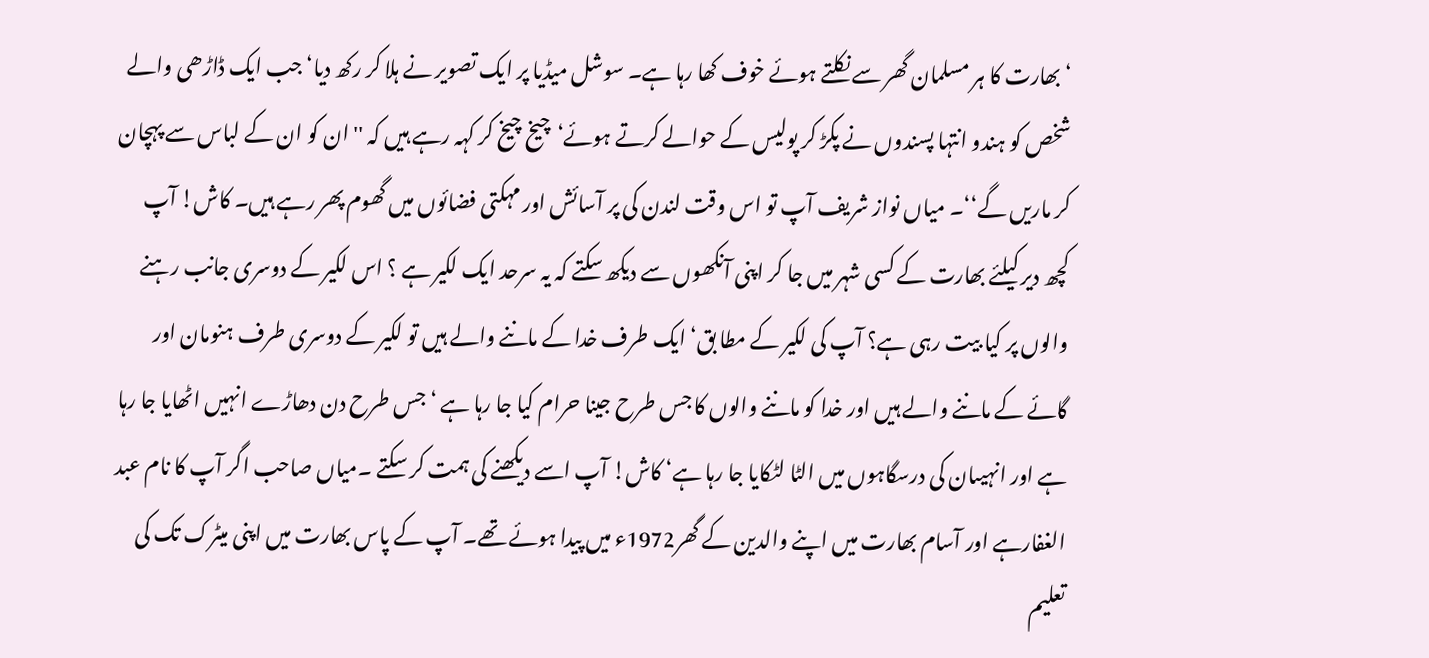‘بھارت کا ہر مسلمان گھر سے نکلتے ہوئے خوف کھا رہا ہے۔ سوشل میڈیا پر ایک تصویر نے ہلا کر رکھ دیا‘ جب ایک ڈاڑھی والے شخص کو ہندو انتہا پسندوں نے پکڑ کر پولیس کے حوالے کرتے ہوئے‘چیخ چیخ کر کہہ رہے ہیں کہ '' ان کو ان کے لباس سے پہچان کر ماریں گے‘‘۔ میاں نواز شریف آپ تو اس وقت لندن کی پر آسائش اور مہکتی فضائوں میں گھوم پھر رہے ہیں۔ کاش! آپ کچھ دیر کیلئے بھارت کے کسی شہر میں جا کر اپنی آنکھوں سے دیکھ سکتے کہ یہ سرحد ایک لکیر ہے ؟ اس لکیر کے دوسری جانب رہنے والوں پر کیا بیت رہی ہے؟ آپ کی لکیر کے مطا بق‘ ایک طرف خدا کے ماننے والے ہیں تو لکیر کے دوسری طرف ہنومان اور گائے کے ماننے والے ہیں اور خدا کو ماننے والوں کا جس طرح جینا حرام کیا جا رہا ہے ‘جس طرح دن دھاڑے انہیں اٹھایا جا رہا ہے اور انہیںان کی درسگاہوں میں الٹا لٹکایا جا رہا ہے‘ کاش! آپ اسے دیکھنے کی ہمت کر سکتے ۔میاں صاحب اگر آپ کا نام عبد الغفارہے اور آسام بھارت میں اپنے والدین کے گھر1972ء میں پیدا ہوئے تھے۔ آپ کے پاس بھارت میں اپنی میٹرک تک کی تعلیم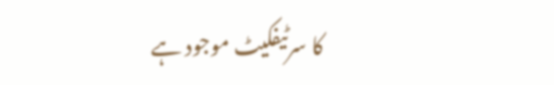کا سرٹیفکیٹ موجود ہے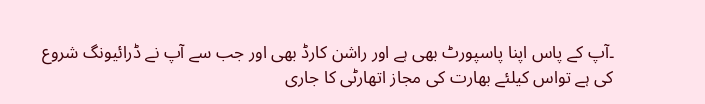۔آپ کے پاس اپنا پاسپورٹ بھی ہے اور راشن کارڈ بھی اور جب سے آپ نے ڈرائیونگ شروع کی ہے تواس کیلئے بھارت کی مجاز اتھارٹی کا جاری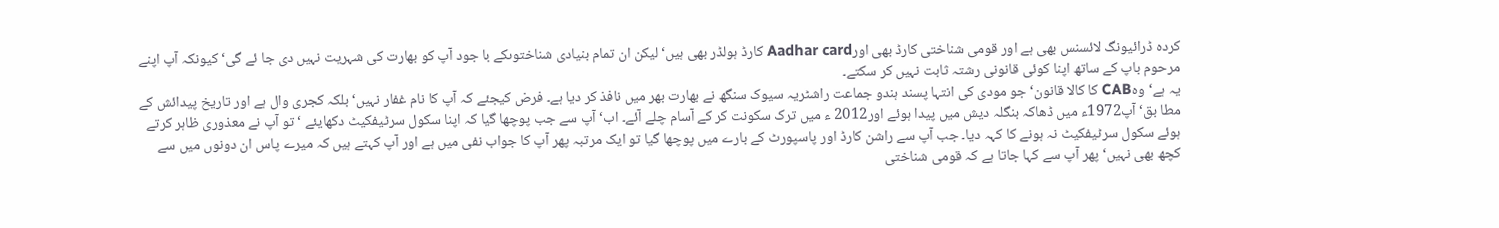کردہ ڈرائیونگ لائسنس بھی ہے اور قومی شناختی کارڈ بھی اورAadhar card کارڈ ہولڈر بھی ہیں‘ لیکن ان تمام بنیادی شناختوںکے با جود آپ کو بھارت کی شہریت نہیں دی جا ئے گی‘ کیونکہ آپ اپنے مرحوم باپ کے ساتھ اپنا کوئی قانونی رشتہ ثابت نہیں کر سکتے۔
یہ ہے‘ وہCAB کا کالا قانون‘ جو مودی کی انتہا پسند ہندو جماعت راشٹریہ سیوک سنگھ نے بھارت بھر میں نافذ کر دیا ہے۔ فرض کیجئے کہ آپ کا نام غفار نہیں‘ بلکہ کجری وال ہے اور تاریخ پیدائش کے مطا بق‘ آپ1972ء میں ڈھاکہ بنگلہ دیش میں پیدا ہوئے اور2012 ء میں ترک سکونت کر کے آسام چلے آئے۔ اب‘ آپ سے جب پوچھا گیا کہ اپنا سکول سرٹیفکیٹ دکھایئے ‘تو آپ نے معذوری ظاہر کرتے ہوئے سکول سرٹیفکیٹ نہ ہونے کا کہہ دیا۔ جب آپ سے راشن کارڈ اور پاسپورٹ کے بارے میں پوچھا گیا تو ایک مرتبہ پھر آپ کا جواب نفی میں ہے اور آپ کہتے ہیں کہ میرے پاس ان دونوں میں سے کچھ بھی نہیں‘ پھر آپ سے کہا جاتا ہے کہ قومی شناختی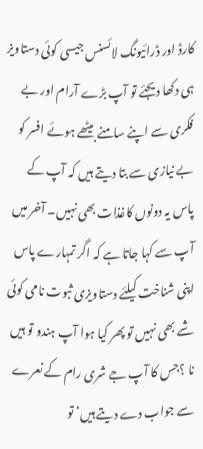کارڈ اور ڈرائیونگ لائسنس جیسی کوئی دستاویز ہی دکھا دیجئے تو آپ بڑے آرام اور بے فکری سے اپنے سامنے بیٹھے ہوئے افسر کو بے نیازی سے بتا دیتے ہیں کہ آپ کے پاس یہ دونوں کاغذات بھی نہیں۔ آخر میں آپ سے کہا جاتا ہے کہ اگر تمہارے پاس اپنی شناخت کیلئے دستاویزی ثبوت نامی کوئی شے بھی نہیں تو پھر کیا ہوا آپ ہندو تو ہیں نا ؟جس کا آپ جے شری رام کے نعرے سے جواب دے دیتے ہیں‘ تو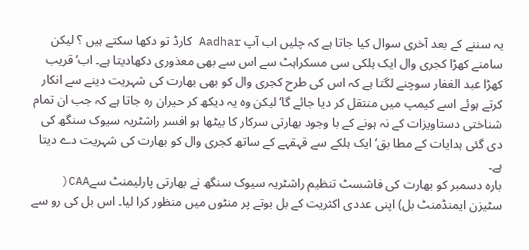یہ سننے کے بعد آخری سوال کیا جاتا ہے کہ چلیں اب آپ Aadhar کارڈ تو دکھا سکتے ہیں ؟ لیکن سامنے کھڑا کجری وال ایک ہلکی سی مسکراہٹ سے اس سے بھی معذوری دکھادیتا ہے۔ اب‘ قریب کھڑا عبد الغفار سوچنے لگتا ہے کہ اس کی طرح کجری وال کو بھی بھارت کی شہریت دینے سے انکار کرتے ہوئے اسے کیمپ میں منتقل کر دیا جائے گا‘ لیکن وہ یہ دیکھ کر حیران رہ جاتا ہے کہ جب ان تمام شناختی دستاویزات کے نہ ہونے کے با وجود بھارتی سرکار کا بیٹھا ہو افسر راشٹریہ سیوک سنگھ کی دی گئی ہدایات کے مطا بق‘ ایک ہلکے سے قہقہے کے ساتھ کجری وال کو بھارت کی شہریت دے دیتا ہے۔
بارہ دسمبر کو بھارت کی فاشسٹ تنظیم راشٹریہ سیوک سنگھ نے بھارتی پارلیمنٹ سےCAA( سٹیزن ایمنڈمنٹ بل) اپنی عددی اکثریت کے بل بوتے پر منٹوں میں منظور کرا لیا۔ اس بل کی رو سے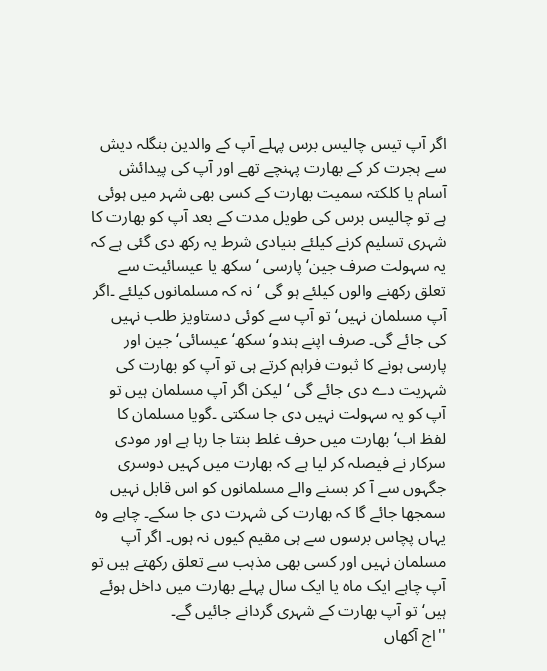اگر آپ تیس چالیس برس پہلے آپ کے والدین بنگلہ دیش سے ہجرت کر کے بھارت پہنچے تھے اور آپ کی پیدائش آسام یا کلکتہ سمیت بھارت کے کسی بھی شہر میں ہوئی ہے تو چالیس برس کی طویل مدت کے بعد آپ کو بھارت کا شہری تسلیم کرنے کیلئے بنیادی شرط یہ رکھ دی گئی ہے کہ یہ سہولت صرف جین‘ پارسی ‘سکھ یا عیسائیت سے تعلق رکھنے والوں کیلئے ہو گی ‘نہ کہ مسلمانوں کیلئے ۔اگر آپ مسلمان نہیں‘ تو آپ سے کوئی دستاویز طلب نہیں کی جائے گی۔ صرف اپنے ہندو‘ سکھ‘ عیسائی‘ جین اور پارسی ہونے کا ثبوت فراہم کرتے ہی تو آپ کو بھارت کی شہریت دے دی جائے گی ‘لیکن اگر آپ مسلمان ہیں تو آپ کو یہ سہولت نہیں دی جا سکتی ۔گویا مسلمان کا لفظ اب‘ بھارت میں حرف غلط بنتا جا رہا ہے اور مودی سرکار نے فیصلہ کر لیا ہے کہ بھارت میں کہیں دوسری جگہوں سے آ کر بسنے والے مسلمانوں کو اس قابل نہیں سمجھا جائے گا کہ بھارت کی شہرت دی جا سکے۔ چاہے وہ یہاں پچاس برسوں سے ہی مقیم کیوں نہ ہوں۔ اگر آپ مسلمان نہیں اور کسی بھی مذہب سے تعلق رکھتے ہیں تو آپ چاہے ایک ماہ یا ایک سال پہلے بھارت میں داخل ہوئے ہیں‘ تو آپ بھارت کے شہری گردانے جائیں گے۔
''اج آکھاں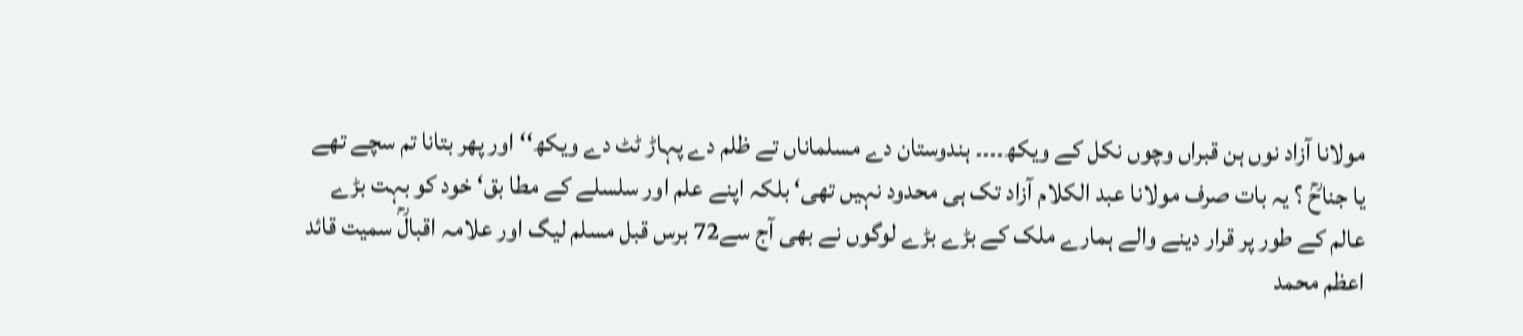مولانا آزاد نوں ہن قبراں وچوں نکل کے ویکھ۔۔۔۔ ہندوستان دے مسلماناں تے ظلم دے پہاڑ ٹٹ دے ویکھ‘‘ اور پھر بتانا تم سچے تھے یا جناحؒ ؟ یہ بات صرف مولانا عبد الکلام آزاد تک ہی محدود نہیں تھی‘ بلکہ اپنے علم اور سلسلے کے مطا بق‘ خود کو بہت بڑے عالم کے طور پر قرار دینے والے ہمارے ملک کے بڑے بڑے لوگوں نے بھی آج سے72 برس قبل مسلم لیگ اور علامہ اقبالؒ سمیت قائد اعظم محمد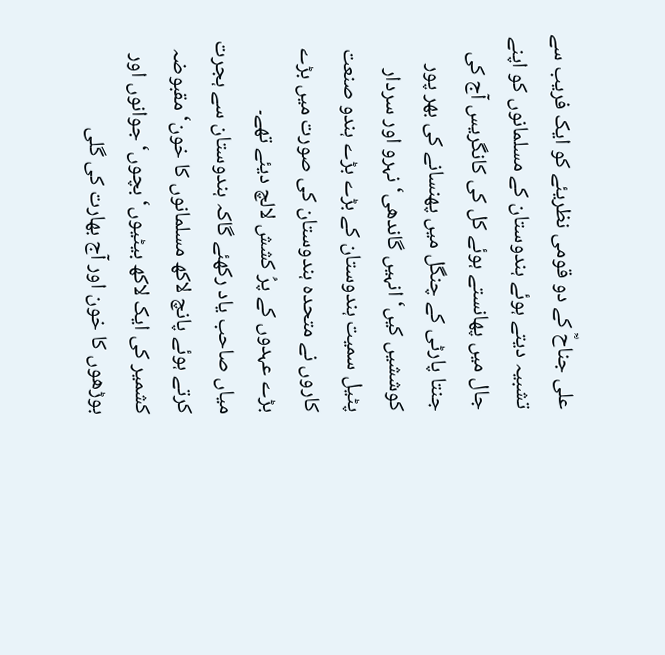علی جناحؒ کے دو قومی نظریئے کو ایک فریب سے تشبیہ دیتے ہوئے ہندوستان کے مسلمانوں کو اپنے جال میں پھانستے ہوئے کل کی کانگریس آج کی جنتا پارٹی کے چنگل میں پھنسانے کی بھر پور کوششیں کیں‘ انہیں گاندھی‘ نہرو اور سردار پٹیل سمیت ہندوستان کے بڑے بڑے ہندو صنعت کاروں نے متحدہ ہندوستان کی صورت میں بڑے بڑے عہدوں کے پرُ کشش لالچ دیئے تھے۔
میاں صاحب یاد رکھئے گاکہ ہندوستان سے ہجرت کرتے ہوئے پانچ لاکھ مسلمانوں کا خون‘ مقبوضہ کشمیر کی ایک لاکھ بیٹیوں‘ بچوں‘ جوانوں اور بوڑھوں کا خون اور آج بھارت کی گلی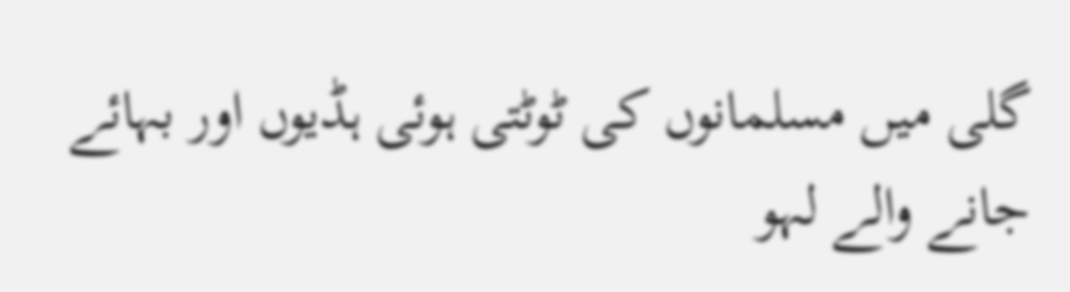گلی میں مسلمانوں کی ٹوٹتی ہوئی ہڈیوں اور بہائے جانے والے لہو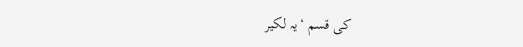کی قسم ‘یہ لکیر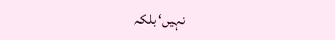نہیں‘ بلکہ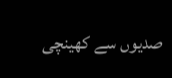صدیوں سے کھینچی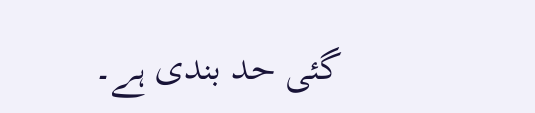گئی حد بندی ہے۔